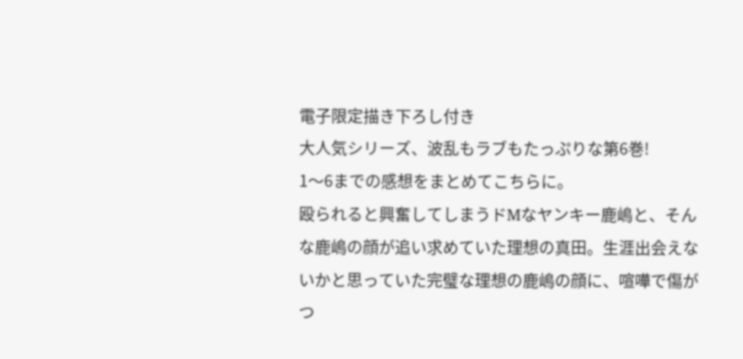電子限定描き下ろし付き
大人気シリーズ、波乱もラブもたっぷりな第6巻!
1〜6までの感想をまとめてこちらに。
殴られると興奮してしまうドMなヤンキー鹿嶋と、そんな鹿嶋の顔が追い求めていた理想の真田。生涯出会えないかと思っていた完璧な理想の鹿嶋の顔に、喧嘩で傷がつ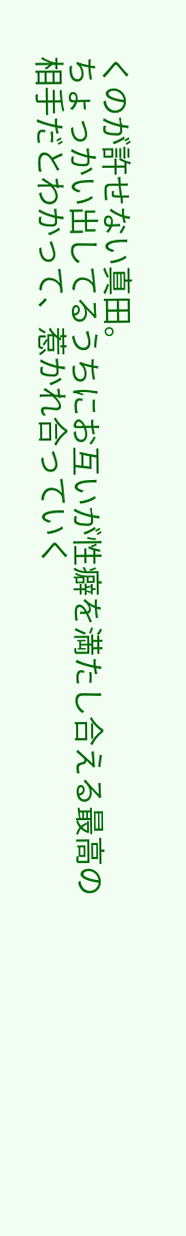くのが許せない真田。
ちょっかい出してるうちにお互いが性癖を満たし合える最高の相手だとわかって、惹かれ合っていく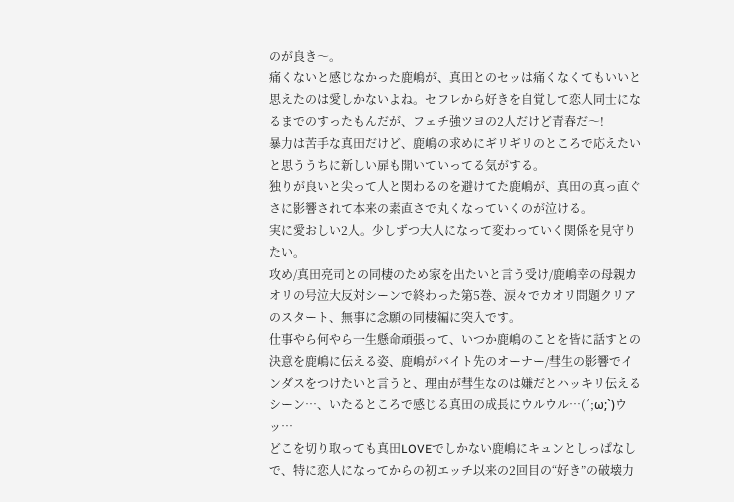のが良き〜。
痛くないと感じなかった鹿嶋が、真田とのセッは痛くなくてもいいと思えたのは愛しかないよね。セフレから好きを自覚して恋人同士になるまでのすったもんだが、フェチ強ツヨの2人だけど青春だ〜!
暴力は苦手な真田だけど、鹿嶋の求めにギリギリのところで応えたいと思ううちに新しい扉も開いていってる気がする。
独りが良いと尖って人と関わるのを避けてた鹿嶋が、真田の真っ直ぐさに影響されて本来の素直さで丸くなっていくのが泣ける。
実に愛おしい2人。少しずつ大人になって変わっていく関係を見守りたい。
攻め/真田亮司との同棲のため家を出たいと言う受け/鹿嶋幸の母親カオリの号泣大反対シーンで終わった第5巻、涙々でカオリ問題クリアのスタート、無事に念願の同棲編に突入です。
仕事やら何やら一生懸命頑張って、いつか鹿嶋のことを皆に話すとの決意を鹿嶋に伝える姿、鹿嶋がバイト先のオーナー/彗生の影響でインダスをつけたいと言うと、理由が彗生なのは嫌だとハッキリ伝えるシーン…、いたるところで感じる真田の成長にウルウル…(´;ω;`)ウッ…
どこを切り取っても真田LOVEでしかない鹿嶋にキュンとしっぱなしで、特に恋人になってからの初エッチ以来の2回目の“好き”の破壊力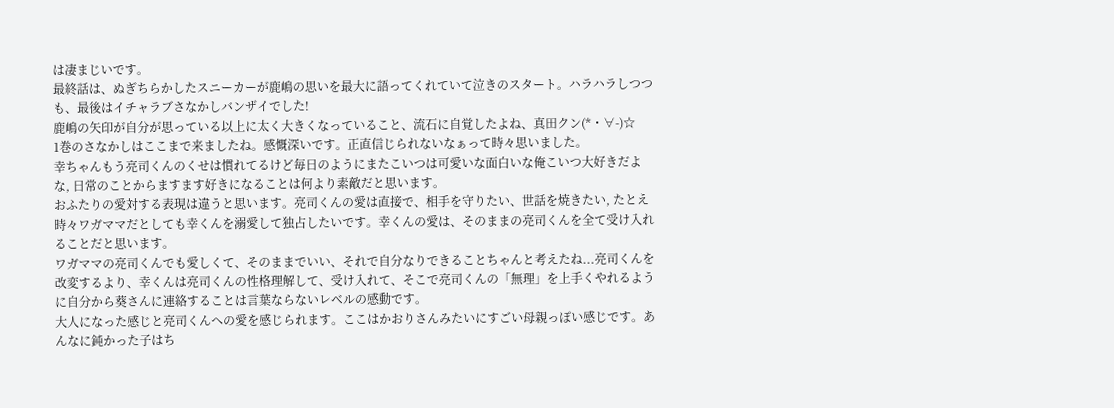は凄まじいです。
最終話は、ぬぎちらかしたスニーカーが鹿嶋の思いを最大に語ってくれていて泣きのスタート。ハラハラしつつも、最後はイチャラブさなかしバンザイでした!
鹿嶋の矢印が自分が思っている以上に太く大きくなっていること、流石に自覚したよね、真田クン(*・∀-)☆
1巻のさなかしはここまで来ましたね。感慨深いです。正直信じられないなぁって時々思いました。
幸ちゃんもう亮司くんのくせは慣れてるけど毎日のようにまたこいつは可愛いな面白いな俺こいつ大好きだよな, 日常のことからますます好きになることは何より素敵だと思います。
おふたりの愛対する表現は違うと思います。亮司くんの愛は直接で、相手を守りたい、世話を焼きたい, たとえ時々ワガママだとしても幸くんを溺愛して独占したいです。幸くんの愛は、そのままの亮司くんを全て受け入れることだと思います。
ワガママの亮司くんでも愛しくて、そのままでいい、それで自分なりできることちゃんと考えたね...亮司くんを改変するより、幸くんは亮司くんの性格理解して、受け入れて、そこで亮司くんの「無理」を上手くやれるように自分から葵さんに連絡することは言葉ならないレベルの感動です。
大人になった感じと亮司くんへの愛を感じられます。ここはかおりさんみたいにすごい母親っぽい感じです。あんなに鈍かった子はち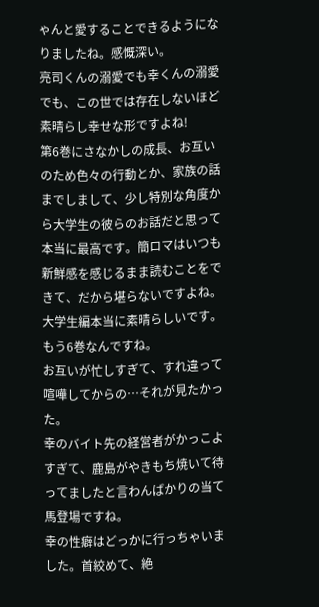ゃんと愛することできるようになりましたね。感慨深い。
亮司くんの溺愛でも幸くんの溺愛でも、この世では存在しないほど素晴らし幸せな形ですよね!
第6巻にさなかしの成長、お互いのため色々の行動とか、家族の話までしまして、少し特別な角度から大学生の彼らのお話だと思って本当に最高です。簡ロマはいつも新鮮感を感じるまま読むことをできて、だから堪らないですよね。大学生編本当に素晴らしいです。
もう6巻なんですね。
お互いが忙しすぎて、すれ違って喧嘩してからの…それが見たかった。
幸のバイト先の経営者がかっこよすぎて、鹿島がやきもち焼いて待ってましたと言わんばかりの当て馬登場ですね。
幸の性癖はどっかに行っちゃいました。首絞めて、絶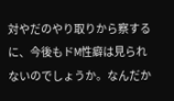対やだのやり取りから察するに、今後もドM性癖は見られないのでしょうか。なんだか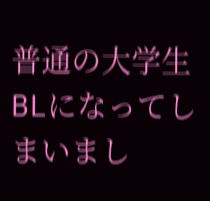普通の大学生BLになってしまいまし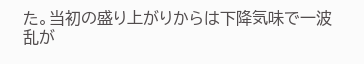た。当初の盛り上がりからは下降気味で一波乱が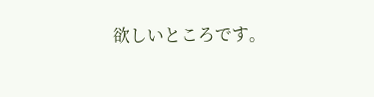欲しいところです。